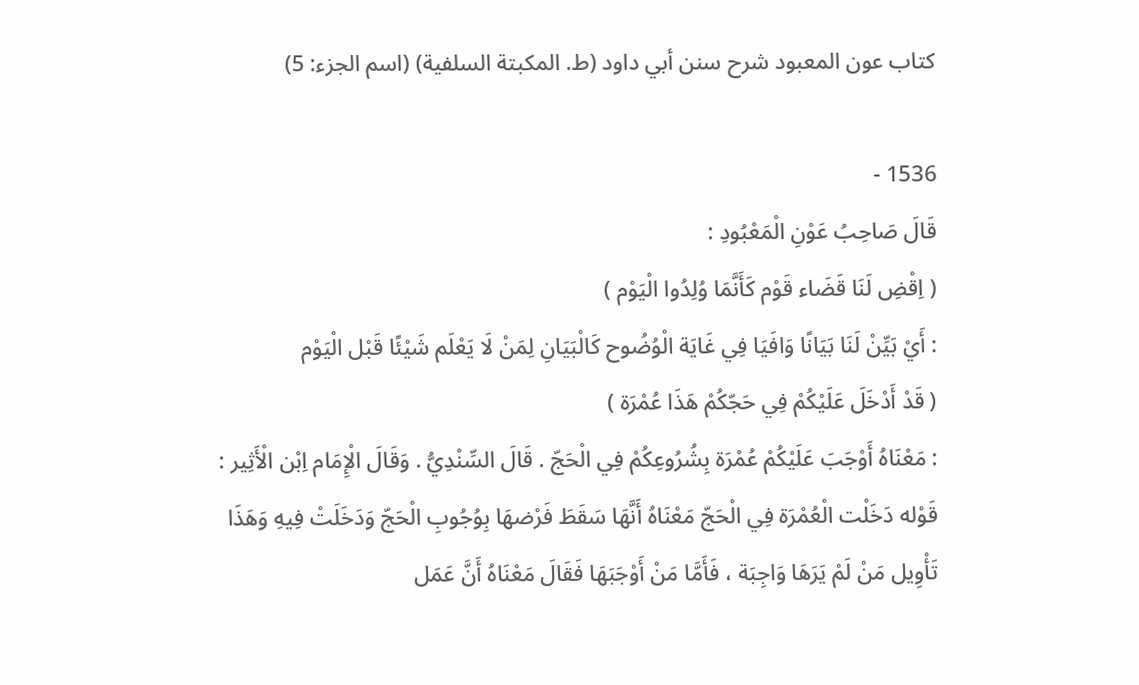كتاب عون المعبود شرح سنن أبي داود (ط. المكبتة السلفية) (اسم الجزء: 5)

1536 -
قَالَ صَاحِبُ عَوْنِ الْمَعْبُودِ :
( اِقْضِ لَنَا قَضَاء قَوْم كَأَنَّمَا وُلِدُوا الْيَوْم )
: أَيْ بَيِّنْ لَنَا بَيَانًا وَافَيَا فِي غَايَة الْوُضُوح كَالْبَيَانِ لِمَنْ لَا يَعْلَم شَيْئًا قَبْل الْيَوْم
( قَدْ أَدْخَلَ عَلَيْكُمْ فِي حَجّكُمْ هَذَا عُمْرَة )
: مَعْنَاهُ أَوْجَبَ عَلَيْكُمْ عُمْرَة بِشُرُوعِكُمْ فِي الْحَجّ . قَالَ السِّنْدِيُّ . وَقَالَ الْإِمَام اِبْن الْأَثِير : قَوْله دَخَلْت الْعُمْرَة فِي الْحَجّ مَعْنَاهُ أَنَّهَا سَقَطَ فَرْضهَا بِوُجُوبِ الْحَجّ وَدَخَلَتْ فِيهِ وَهَذَا تَأْوِيل مَنْ لَمْ يَرَهَا وَاجِبَة ، فَأَمَّا مَنْ أَوْجَبَهَا فَقَالَ مَعْنَاهُ أَنَّ عَمَل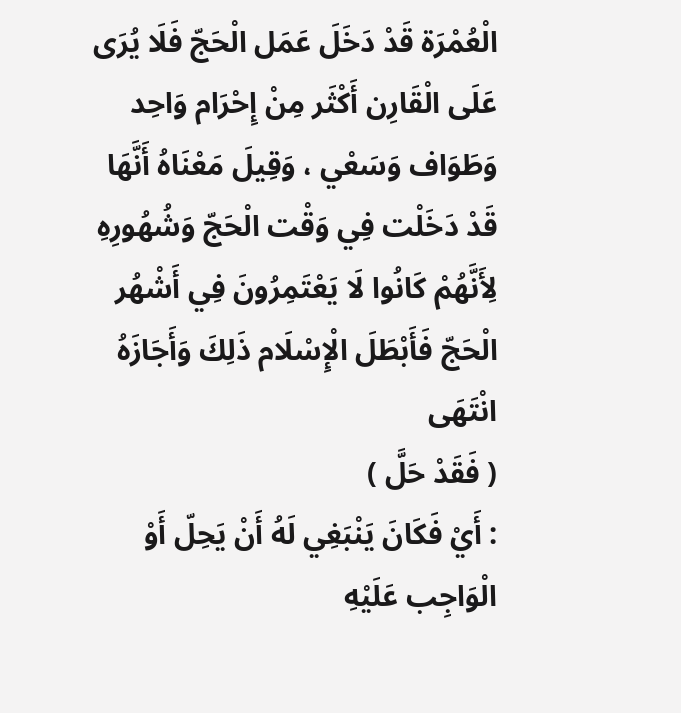الْعُمْرَة قَدْ دَخَلَ عَمَل الْحَجّ فَلَا يُرَى عَلَى الْقَارِن أَكْثَر مِنْ إِحْرَام وَاحِد وَطَوَاف وَسَعْي ، وَقِيلَ مَعْنَاهُ أَنَّهَا قَدْ دَخَلْت فِي وَقْت الْحَجّ وَشُهُورِهِ لِأَنَّهُمْ كَانُوا لَا يَعْتَمِرُونَ فِي أَشْهُر الْحَجّ فَأَبْطَلَ الْإِسْلَام ذَلِكَ وَأَجَازَهُ انْتَهَى
( فَقَدْ حَلَّ )
: أَيْ فَكَانَ يَنْبَغِي لَهُ أَنْ يَحِلّ أَوْ الْوَاجِب عَلَيْهِ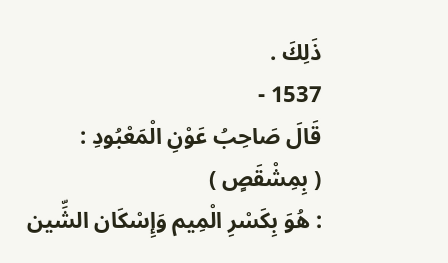ذَلِكَ .
1537 -
قَالَ صَاحِبُ عَوْنِ الْمَعْبُودِ :
( بِمِشْقَصٍ )
: هُوَ بِكَسْرِ الْمِيم وَإِسْكَان الشِّين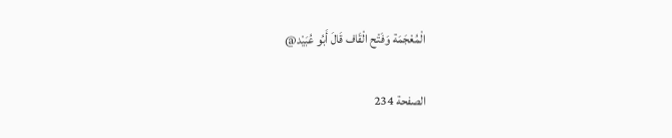الْمُعْجَمَة وَفَتْح الْقَاف قَالَ أَبُو عُبَيْد@

الصفحة 234